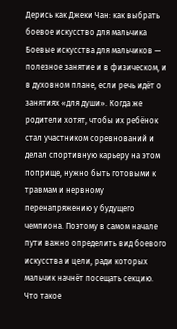Дерись как Джеки Чан: как выбрать боевое искусство для мальчика
Боевые искусства для мальчиков — полезное занятие и в физическом, и в духовном плане, если речь идёт о занятиях «для души». Когда же родители хотят, чтобы их ребёнок стал участником соревнований и делал спортивную карьеру на этом поприще, нужно быть готовыми к травмам и нервному перенапряжению у будущего чемпиона. Поэтому в самом начале пути важно определить вид боевого искусства и цели, ради которых мальчик начнёт посещать секцию.
Что такое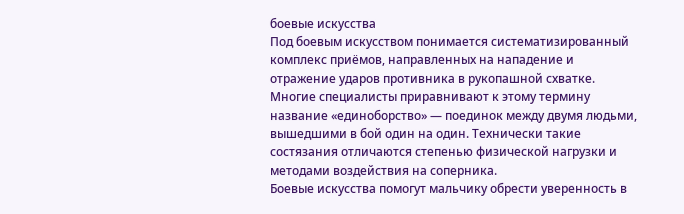боевые искусства
Под боевым искусством понимается систематизированный комплекс приёмов, направленных на нападение и отражение ударов противника в рукопашной схватке. Многие специалисты приравнивают к этому термину название «единоборство» — поединок между двумя людьми, вышедшими в бой один на один. Технически такие состязания отличаются степенью физической нагрузки и методами воздействия на соперника.
Боевые искусства помогут мальчику обрести уверенность в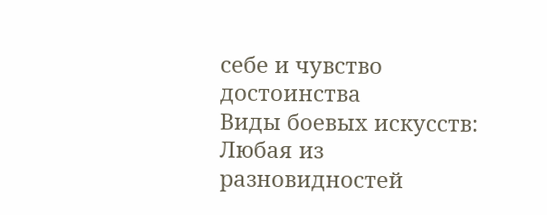себе и чувство достоинства
Виды боевых искусств:
Любая из разновидностей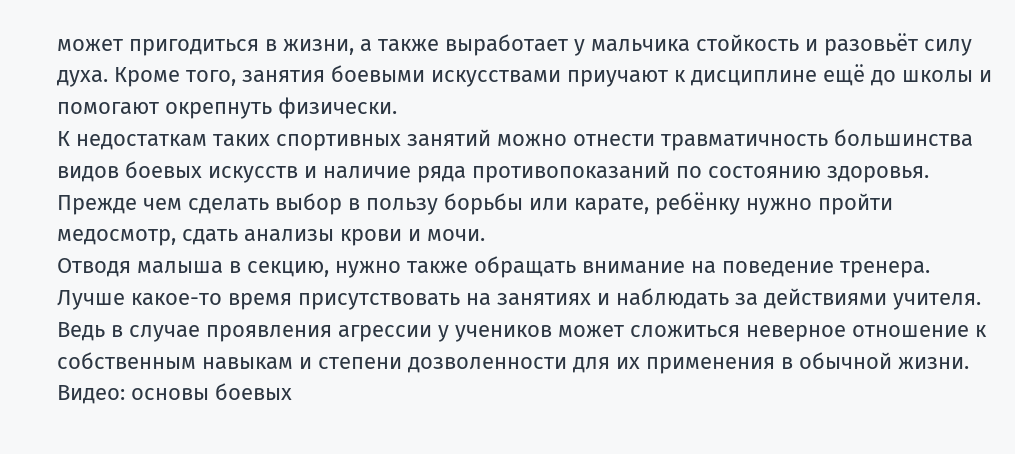может пригодиться в жизни, а также выработает у мальчика стойкость и разовьёт силу духа. Кроме того, занятия боевыми искусствами приучают к дисциплине ещё до школы и помогают окрепнуть физически.
К недостаткам таких спортивных занятий можно отнести травматичность большинства видов боевых искусств и наличие ряда противопоказаний по состоянию здоровья. Прежде чем сделать выбор в пользу борьбы или карате, ребёнку нужно пройти медосмотр, сдать анализы крови и мочи.
Отводя малыша в секцию, нужно также обращать внимание на поведение тренера. Лучше какое-то время присутствовать на занятиях и наблюдать за действиями учителя. Ведь в случае проявления агрессии у учеников может сложиться неверное отношение к собственным навыкам и степени дозволенности для их применения в обычной жизни.
Видео: основы боевых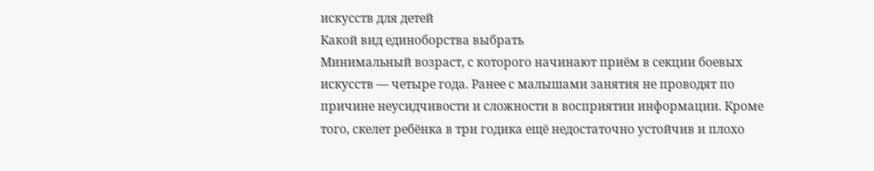искусств для детей
Какой вид единоборства выбрать
Минимальный возраст, с которого начинают приём в секции боевых искусств — четыре года. Ранее с малышами занятия не проводят по причине неусидчивости и сложности в восприятии информации. Кроме того, скелет ребёнка в три годика ещё недостаточно устойчив и плохо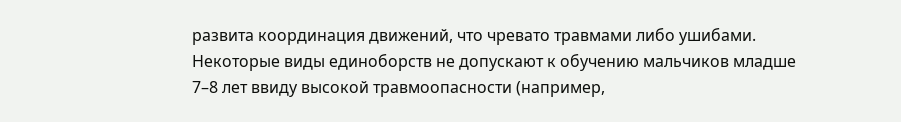развита координация движений, что чревато травмами либо ушибами.
Некоторые виды единоборств не допускают к обучению мальчиков младше 7–8 лет ввиду высокой травмоопасности (например,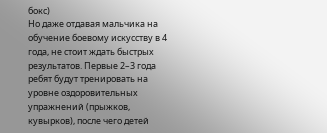бокс)
Но даже отдавая мальчика на обучение боевому искусству в 4 года, не стоит ждать быстрых результатов. Первые 2–3 года ребят будут тренировать на уровне оздоровительных упражнений (прыжков, кувырков), после чего детей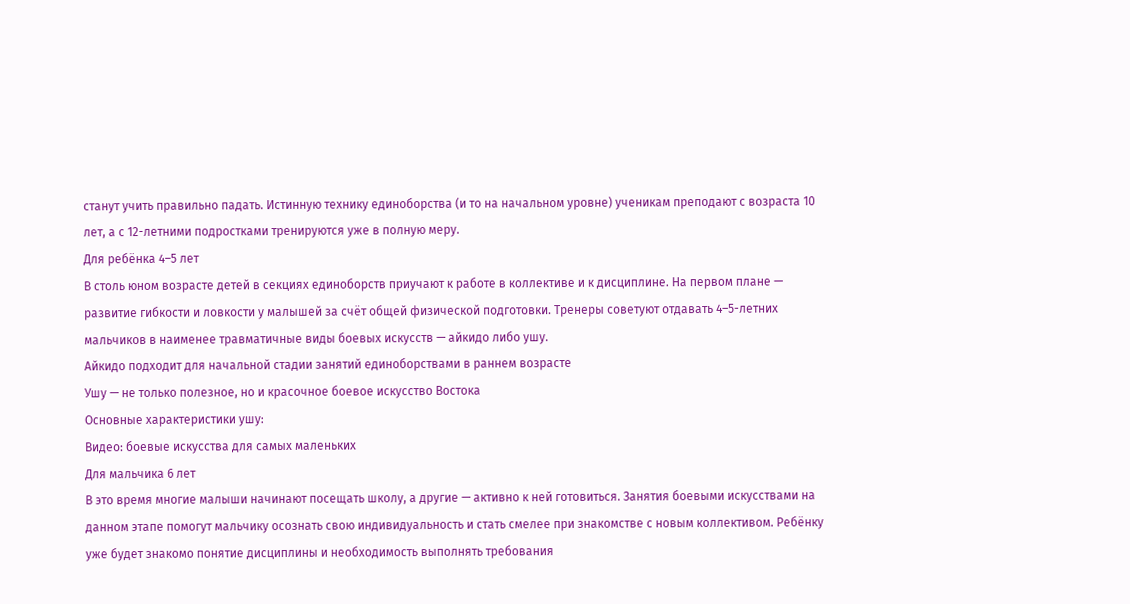станут учить правильно падать. Истинную технику единоборства (и то на начальном уровне) ученикам преподают с возраста 10 лет, а с 12-летними подростками тренируются уже в полную меру.
Для ребёнка 4–5 лет
В столь юном возрасте детей в секциях единоборств приучают к работе в коллективе и к дисциплине. На первом плане — развитие гибкости и ловкости у малышей за счёт общей физической подготовки. Тренеры советуют отдавать 4–5-летних мальчиков в наименее травматичные виды боевых искусств — айкидо либо ушу.
Айкидо подходит для начальной стадии занятий единоборствами в раннем возрасте
Ушу — не только полезное, но и красочное боевое искусство Востока
Основные характеристики ушу:
Видео: боевые искусства для самых маленьких
Для мальчика 6 лет
В это время многие малыши начинают посещать школу, а другие — активно к ней готовиться. Занятия боевыми искусствами на данном этапе помогут мальчику осознать свою индивидуальность и стать смелее при знакомстве с новым коллективом. Ребёнку уже будет знакомо понятие дисциплины и необходимость выполнять требования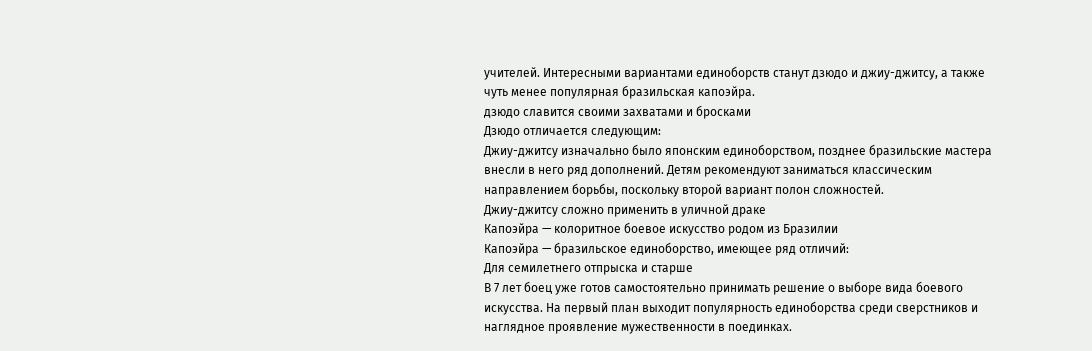учителей. Интересными вариантами единоборств станут дзюдо и джиу-джитсу, а также чуть менее популярная бразильская капоэйра.
дзюдо славится своими захватами и бросками
Дзюдо отличается следующим:
Джиу-джитсу изначально было японским единоборством, позднее бразильские мастера внесли в него ряд дополнений. Детям рекомендуют заниматься классическим направлением борьбы, поскольку второй вариант полон сложностей.
Джиу-джитсу сложно применить в уличной драке
Капоэйра — колоритное боевое искусство родом из Бразилии
Капоэйра — бразильское единоборство, имеющее ряд отличий:
Для семилетнего отпрыска и старше
В 7 лет боец уже готов самостоятельно принимать решение о выборе вида боевого искусства. На первый план выходит популярность единоборства среди сверстников и наглядное проявление мужественности в поединках.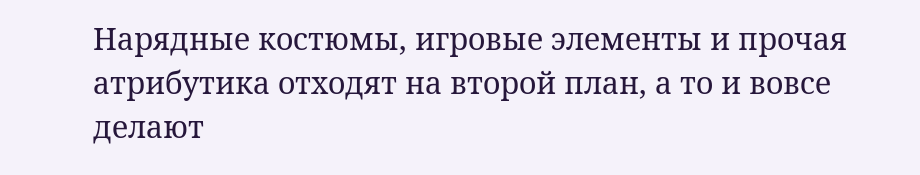Нарядные костюмы, игровые элементы и прочая атрибутика отходят на второй план, а то и вовсе делают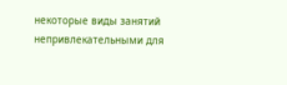некоторые виды занятий непривлекательными для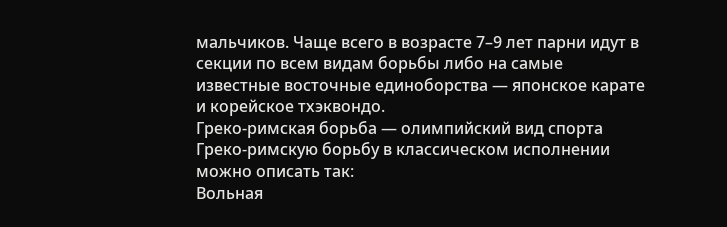мальчиков. Чаще всего в возрасте 7–9 лет парни идут в секции по всем видам борьбы либо на самые известные восточные единоборства — японское карате и корейское тхэквондо.
Греко-римская борьба — олимпийский вид спорта
Греко-римскую борьбу в классическом исполнении можно описать так:
Вольная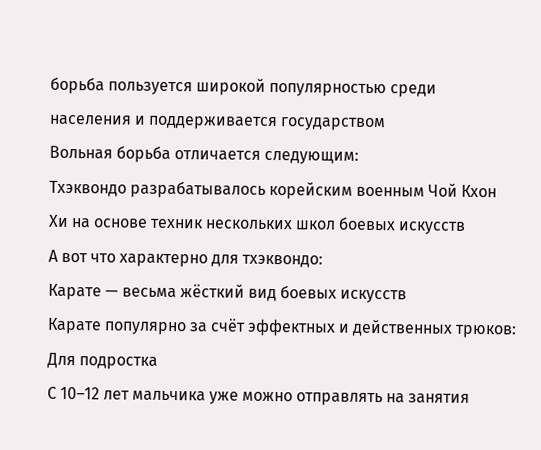борьба пользуется широкой популярностью среди населения и поддерживается государством
Вольная борьба отличается следующим:
Тхэквондо разрабатывалось корейским военным Чой Кхон Хи на основе техник нескольких школ боевых искусств
А вот что характерно для тхэквондо:
Карате — весьма жёсткий вид боевых искусств
Карате популярно за счёт эффектных и действенных трюков:
Для подростка
С 10–12 лет мальчика уже можно отправлять на занятия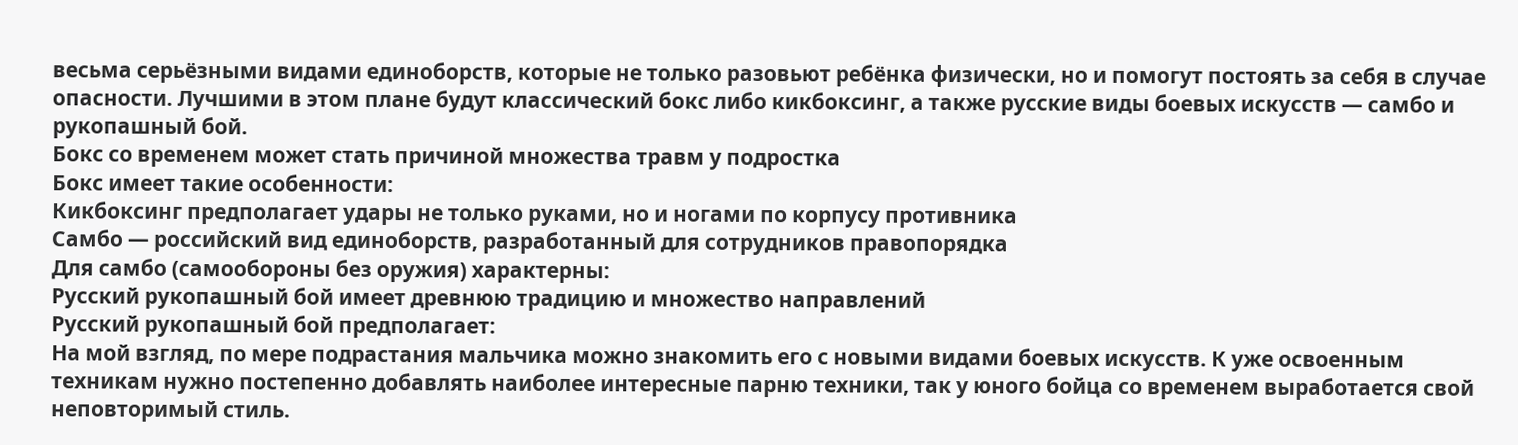весьма серьёзными видами единоборств, которые не только разовьют ребёнка физически, но и помогут постоять за себя в случае опасности. Лучшими в этом плане будут классический бокс либо кикбоксинг, а также русские виды боевых искусств — самбо и рукопашный бой.
Бокс со временем может стать причиной множества травм у подростка
Бокс имеет такие особенности:
Кикбоксинг предполагает удары не только руками, но и ногами по корпусу противника
Самбо — российский вид единоборств, разработанный для сотрудников правопорядка
Для самбо (самообороны без оружия) характерны:
Русский рукопашный бой имеет древнюю традицию и множество направлений
Русский рукопашный бой предполагает:
На мой взгляд, по мере подрастания мальчика можно знакомить его с новыми видами боевых искусств. К уже освоенным техникам нужно постепенно добавлять наиболее интересные парню техники, так у юного бойца со временем выработается свой неповторимый стиль.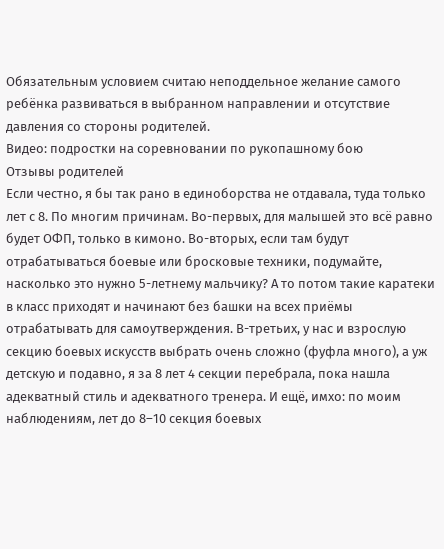Обязательным условием считаю неподдельное желание самого ребёнка развиваться в выбранном направлении и отсутствие давления со стороны родителей.
Видео: подростки на соревновании по рукопашному бою
Отзывы родителей
Если честно, я бы так рано в единоборства не отдавала, туда только лет с 8. По многим причинам. Во-первых, для малышей это всё равно будет ОФП, только в кимоно. Во-вторых, если там будут отрабатываться боевые или бросковые техники, подумайте, насколько это нужно 5-летнему мальчику? А то потом такие каратеки в класс приходят и начинают без башки на всех приёмы отрабатывать для самоутверждения. В-третьих, у нас и взрослую секцию боевых искусств выбрать очень сложно (фуфла много), а уж детскую и подавно, я за 8 лет 4 секции перебрала, пока нашла адекватный стиль и адекватного тренера. И ещё, имхо: по моим наблюдениям, лет до 8–10 секция боевых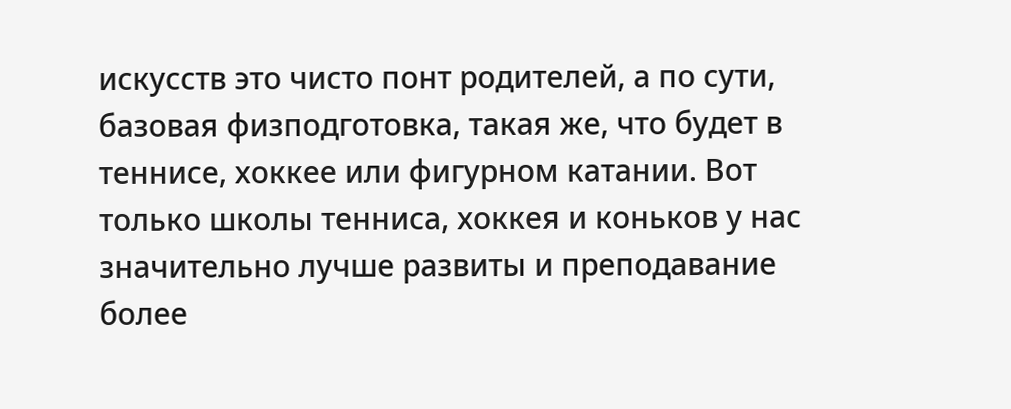искусств это чисто понт родителей, а по сути, базовая физподготовка, такая же, что будет в теннисе, хоккее или фигурном катании. Вот только школы тенниса, хоккея и коньков у нас значительно лучше развиты и преподавание более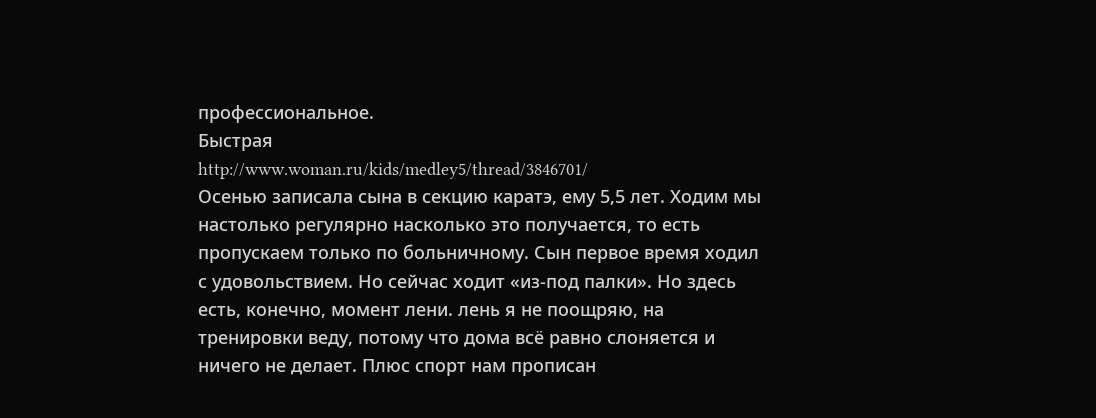профессиональное.
Быстрая
http://www.woman.ru/kids/medley5/thread/3846701/
Осенью записала сына в секцию каратэ, ему 5,5 лет. Ходим мы настолько регулярно насколько это получается, то есть пропускаем только по больничному. Сын первое время ходил с удовольствием. Но сейчас ходит «из-под палки». Но здесь есть, конечно, момент лени. лень я не поощряю, на тренировки веду, потому что дома всё равно слоняется и ничего не делает. Плюс спорт нам прописан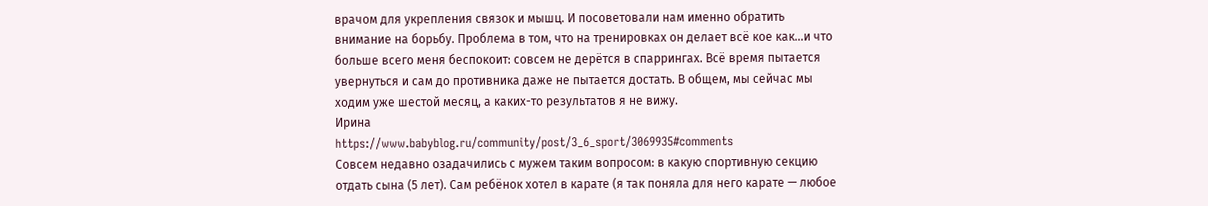врачом для укрепления связок и мышц. И посоветовали нам именно обратить внимание на борьбу. Проблема в том, что на тренировках он делает всё кое как…и что больше всего меня беспокоит: совсем не дерётся в спаррингах. Всё время пытается увернуться и сам до противника даже не пытается достать. В общем, мы сейчас мы ходим уже шестой месяц, а каких-то результатов я не вижу.
Ирина
https://www.babyblog.ru/community/post/3_6_sport/3069935#comments
Совсем недавно озадачились с мужем таким вопросом: в какую спортивную секцию отдать сына (5 лет). Сам ребёнок хотел в карате (я так поняла для него карате — любое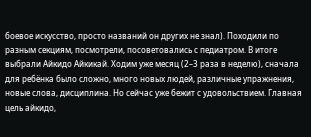боевое искусство, просто названий он других не знал). Походили по разным секциям, посмотрели, посоветовались с педиатром. В итоге выбрали Айкидо Айкикай. Ходим уже месяц (2–3 раза в неделю), сначала для ребёнка было сложно, много новых людей, различные упражнения, новые слова, дисциплина. Но сейчас уже бежит с удовольствием. Главная цель айкидо,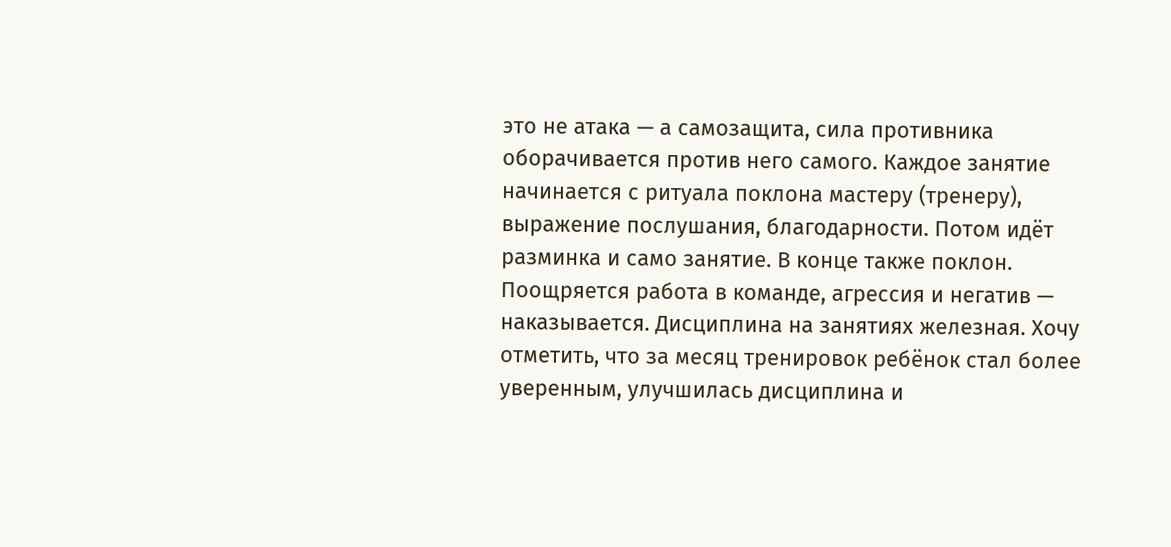это не атака — а самозащита, сила противника оборачивается против него самого. Каждое занятие начинается с ритуала поклона мастеру (тренеру), выражение послушания, благодарности. Потом идёт разминка и само занятие. В конце также поклон. Поощряется работа в команде, агрессия и негатив — наказывается. Дисциплина на занятиях железная. Хочу отметить, что за месяц тренировок ребёнок стал более уверенным, улучшилась дисциплина и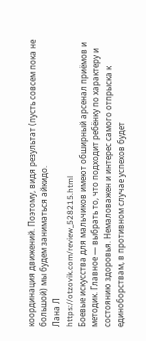координация движений. Поэтому, видя результат (пусть совсем пока не большой) мы будем заниматься айкидо.
Лана Л
https://otzovik.com/review_528215.html
Боевые искусства для мальчиков имеют обширный арсенал приёмов и методик. Главное — выбрать то, что подходит ребёнку по характеру и состоянию здоровья. Немаловажен и интерес самого отпрыска к единоборствам, в противном случае успехов будет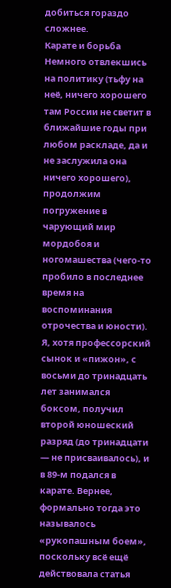добиться гораздо сложнее.
Карате и борьба
Немного отвлекшись на политику (тьфу на неё, ничего хорошего там России не светит в ближайшие годы при любом раскладе, да и не заслужила она ничего хорошего), продолжим погружение в чарующий мир мордобоя и ногомашества (чего-то пробило в последнее время на воспоминания отрочества и юности).
Я, хотя профессорский сынок и «пижон», с восьми до тринадцать лет занимался боксом, получил второй юношеский разряд (до тринадцати — не присваивалось), и в 89-м подался в карате. Вернее, формально тогда это называлось «рукопашным боем», поскольку всё ещё действовала статья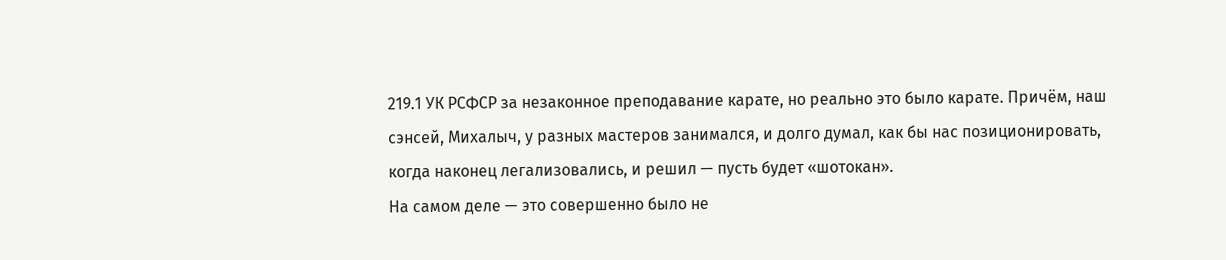219.1 УК РСФСР за незаконное преподавание карате, но реально это было карате. Причём, наш сэнсей, Михалыч, у разных мастеров занимался, и долго думал, как бы нас позиционировать, когда наконец легализовались, и решил — пусть будет «шотокан».
На самом деле — это совершенно было не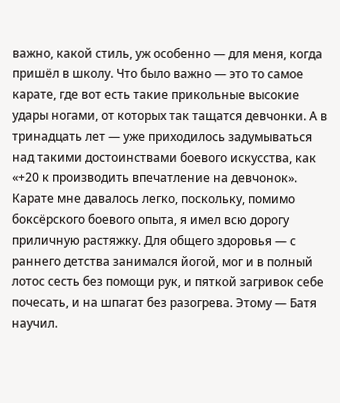важно, какой стиль, уж особенно — для меня, когда пришёл в школу. Что было важно — это то самое карате, где вот есть такие прикольные высокие удары ногами, от которых так тащатся девчонки. А в тринадцать лет — уже приходилось задумываться над такими достоинствами боевого искусства, как «+20 к производить впечатление на девчонок».
Карате мне давалось легко, поскольку, помимо боксёрского боевого опыта, я имел всю дорогу приличную растяжку. Для общего здоровья — с раннего детства занимался йогой, мог и в полный лотос сесть без помощи рук, и пяткой загривок себе почесать, и на шпагат без разогрева. Этому — Батя научил.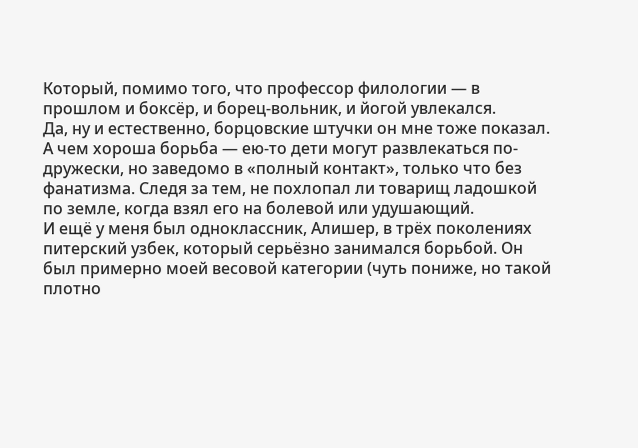Который, помимо того, что профессор филологии — в прошлом и боксёр, и борец-вольник, и йогой увлекался.
Да, ну и естественно, борцовские штучки он мне тоже показал. А чем хороша борьба — ею-то дети могут развлекаться по-дружески, но заведомо в «полный контакт», только что без фанатизма. Следя за тем, не похлопал ли товарищ ладошкой по земле, когда взял его на болевой или удушающий.
И ещё у меня был одноклассник, Алишер, в трёх поколениях питерский узбек, который серьёзно занимался борьбой. Он был примерно моей весовой категории (чуть пониже, но такой плотно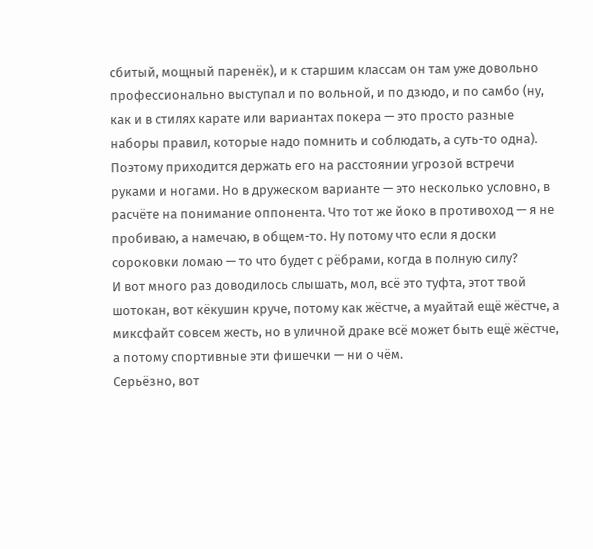сбитый, мощный паренёк), и к старшим классам он там уже довольно профессионально выступал и по вольной, и по дзюдо, и по самбо (ну, как и в стилях карате или вариантах покера — это просто разные наборы правил, которые надо помнить и соблюдать, а суть-то одна).
Поэтому приходится держать его на расстоянии угрозой встречи руками и ногами. Но в дружеском варианте — это несколько условно, в расчёте на понимание оппонента. Что тот же йоко в противоход — я не пробиваю, а намечаю, в общем-то. Ну потому что если я доски сороковки ломаю — то что будет с рёбрами, когда в полную силу?
И вот много раз доводилось слышать, мол, всё это туфта, этот твой шотокан, вот кёкушин круче, потому как жёстче, а муайтай ещё жёстче, а миксфайт совсем жесть, но в уличной драке всё может быть ещё жёстче, а потому спортивные эти фишечки — ни о чём.
Серьёзно, вот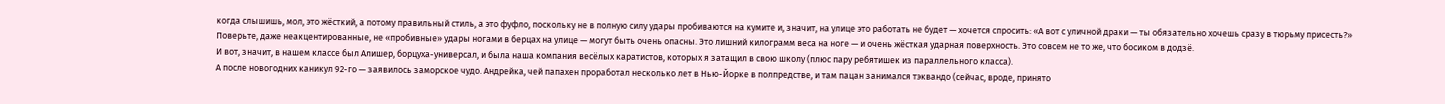когда слышишь, мол, это жёсткий, а потому правильный стиль, а это фуфло, поскольку не в полную силу удары пробиваются на кумите и, значит, на улице это работать не будет — хочется спросить: «А вот с уличной драки — ты обязательно хочешь сразу в тюрьму присесть?»
Поверьте, даже неакцентированные, не «пробивные» удары ногами в берцах на улице — могут быть очень опасны. Это лишний килограмм веса на ноге — и очень жёсткая ударная поверхность. Это совсем не то же, что босиком в додзё.
И вот, значит, в нашем классе был Алишер, борцуха-универсал, и была наша компания весёлых каратистов, которых я затащил в свою школу (плюс пару ребятишек из параллельного класса).
А после новогодних каникул 92-го — заявилось заморское чудо. Андрейка, чей папахен проработал несколько лет в Нью-Йорке в полпредстве, и там пацан занимался тэквандо (сейчас, вроде, принято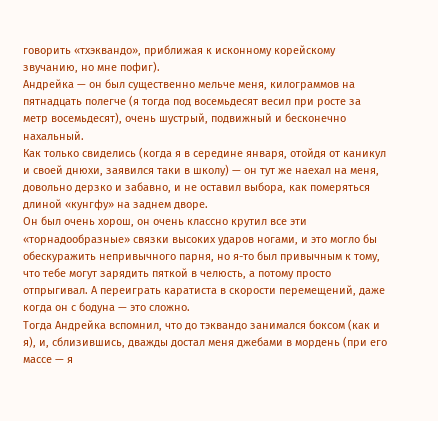говорить «тхэквандо», приближая к исконному корейскому звучанию, но мне пофиг).
Андрейка — он был существенно мельче меня, килограммов на пятнадцать полегче (я тогда под восемьдесят весил при росте за метр восемьдесят), очень шустрый, подвижный и бесконечно нахальный.
Как только свиделись (когда я в середине января, отойдя от каникул и своей днюхи, заявился таки в школу) — он тут же наехал на меня, довольно дерзко и забавно, и не оставил выбора, как померяться длиной «кунгфу» на заднем дворе.
Он был очень хорош, он очень классно крутил все эти «торнадообразные» связки высоких ударов ногами, и это могло бы обескуражить непривычного парня, но я-то был привычным к тому, что тебе могут зарядить пяткой в челюсть, а потому просто отпрыгивал. А переиграть каратиста в скорости перемещений, даже когда он с бодуна — это сложно.
Тогда Андрейка вспомнил, что до тэквандо занимался боксом (как и я), и, сблизившись, дважды достал меня джебами в мордень (при его массе — я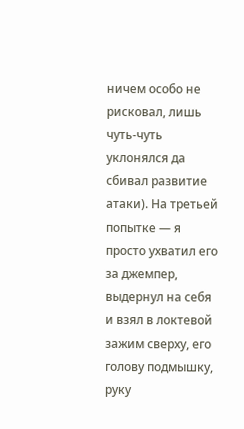ничем особо не рисковал, лишь чуть-чуть уклонялся да сбивал развитие атаки). На третьей попытке — я просто ухватил его за джемпер, выдернул на себя и взял в локтевой зажим сверху, его голову подмышку, руку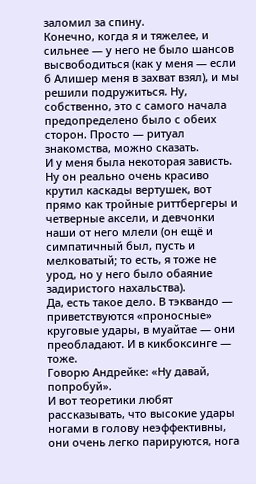заломил за спину.
Конечно, когда я и тяжелее, и сильнее — у него не было шансов высвободиться (как у меня — если б Алишер меня в захват взял), и мы решили подружиться. Ну, собственно, это с самого начала предопределено было с обеих сторон. Просто — ритуал знакомства, можно сказать.
И у меня была некоторая зависть. Ну он реально очень красиво крутил каскады вертушек, вот прямо как тройные риттбергеры и четверные аксели, и девчонки наши от него млели (он ещё и симпатичный был, пусть и мелковатый; то есть, я тоже не урод, но у него было обаяние задиристого нахальства).
Да, есть такое дело. В тэквандо — приветствуются «проносные» круговые удары, в муайтае — они преобладают. И в кикбоксинге — тоже.
Говорю Андрейке: «Ну давай, попробуй».
И вот теоретики любят рассказывать, что высокие удары ногами в голову неэффективны, они очень легко парируются, нога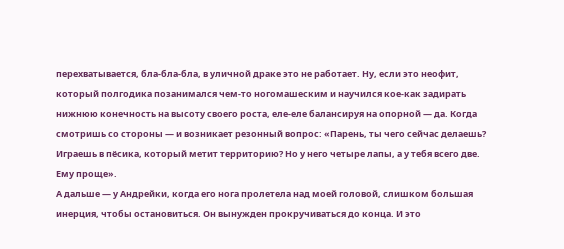перехватывается, бла-бла-бла, в уличной драке это не работает. Ну, если это неофит, который полгодика позанимался чем-то ногомашеским и научился кое-как задирать нижнюю конечность на высоту своего роста, еле-еле балансируя на опорной — да. Когда смотришь со стороны — и возникает резонный вопрос: «Парень, ты чего сейчас делаешь? Играешь в пёсика, который метит территорию? Но у него четыре лапы, а у тебя всего две. Ему проще».
А дальше — у Андрейки, когда его нога пролетела над моей головой, слишком большая инерция, чтобы остановиться. Он вынужден прокручиваться до конца. И это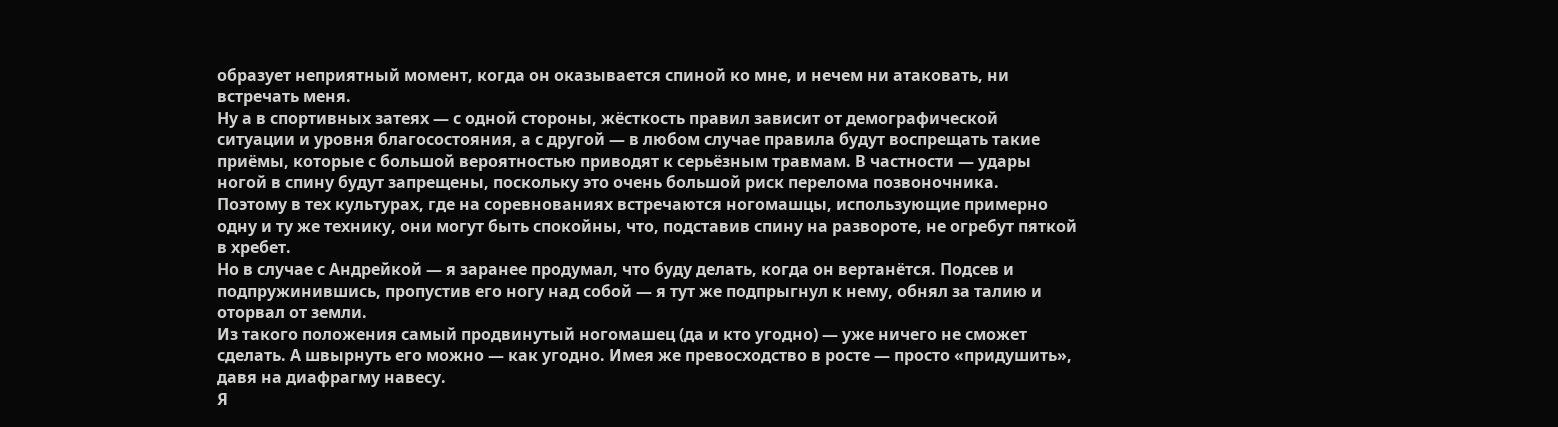образует неприятный момент, когда он оказывается спиной ко мне, и нечем ни атаковать, ни встречать меня.
Ну а в спортивных затеях — с одной стороны, жёсткость правил зависит от демографической ситуации и уровня благосостояния, а с другой — в любом случае правила будут воспрещать такие приёмы, которые с большой вероятностью приводят к серьёзным травмам. В частности — удары ногой в спину будут запрещены, поскольку это очень большой риск перелома позвоночника.
Поэтому в тех культурах, где на соревнованиях встречаются ногомашцы, использующие примерно одну и ту же технику, они могут быть спокойны, что, подставив спину на развороте, не огребут пяткой в хребет.
Но в случае с Андрейкой — я заранее продумал, что буду делать, когда он вертанётся. Подсев и подпружинившись, пропустив его ногу над собой — я тут же подпрыгнул к нему, обнял за талию и оторвал от земли.
Из такого положения самый продвинутый ногомашец (да и кто угодно) — уже ничего не сможет сделать. А швырнуть его можно — как угодно. Имея же превосходство в росте — просто «придушить», давя на диафрагму навесу.
Я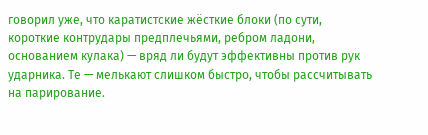говорил уже, что каратистские жёсткие блоки (по сути, короткие контрудары предплечьями, ребром ладони, основанием кулака) — вряд ли будут эффективны против рук ударника. Те — мелькают слишком быстро, чтобы рассчитывать на парирование.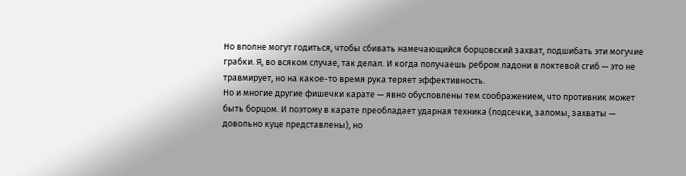Но вполне могут годиться, чтобы сбивать намечающийся борцовский захват, подшибать эти могучие грабки. Я, во всяком случае, так делал. И когда получаешь ребром ладони в локтевой сгиб — это не травмирует, но на какое-то время рука теряет эффективность.
Но и многие другие фишечки карате — явно обусловлены тем соображением, что противник может быть борцом. И поэтому в карате преобладает ударная техника (подсечки, заломы, захваты — довольно куце представлены), но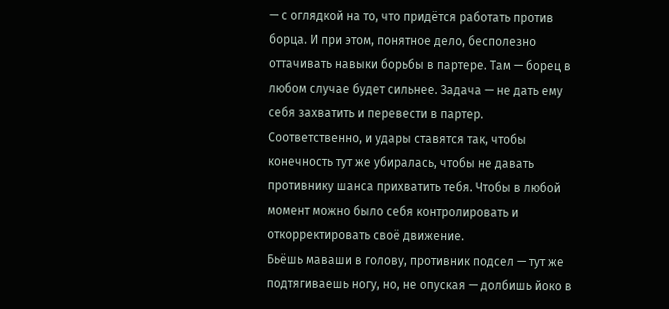— с оглядкой на то, что придётся работать против борца. И при этом, понятное дело, бесполезно оттачивать навыки борьбы в партере. Там — борец в любом случае будет сильнее. Задача — не дать ему себя захватить и перевести в партер.
Соответственно, и удары ставятся так, чтобы конечность тут же убиралась, чтобы не давать противнику шанса прихватить тебя. Чтобы в любой момент можно было себя контролировать и откорректировать своё движение.
Бьёшь маваши в голову, противник подсел — тут же подтягиваешь ногу, но, не опуская — долбишь йоко в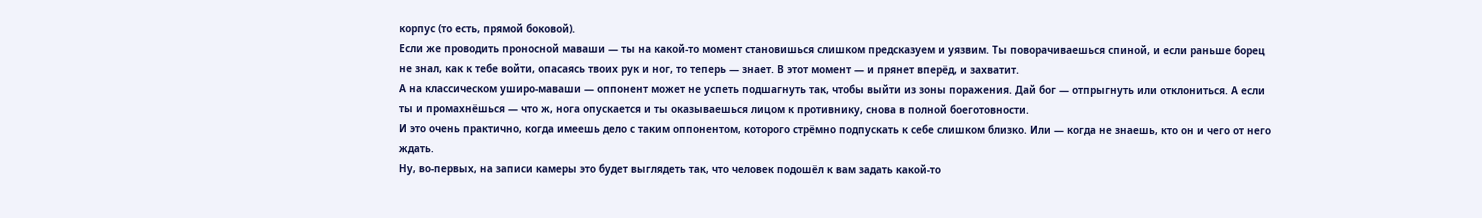корпус (то есть, прямой боковой).
Если же проводить проносной маваши — ты на какой-то момент становишься слишком предсказуем и уязвим. Ты поворачиваешься спиной, и если раньше борец не знал, как к тебе войти, опасаясь твоих рук и ног, то теперь — знает. В этот момент — и прянет вперёд, и захватит.
А на классическом уширо-маваши — оппонент может не успеть подшагнуть так, чтобы выйти из зоны поражения. Дай бог — отпрыгнуть или отклониться. А если ты и промахнёшься — что ж, нога опускается и ты оказываешься лицом к противнику, снова в полной боеготовности.
И это очень практично, когда имеешь дело с таким оппонентом, которого стрёмно подпускать к себе слишком близко. Или — когда не знаешь, кто он и чего от него ждать.
Ну, во-первых, на записи камеры это будет выглядеть так, что человек подошёл к вам задать какой-то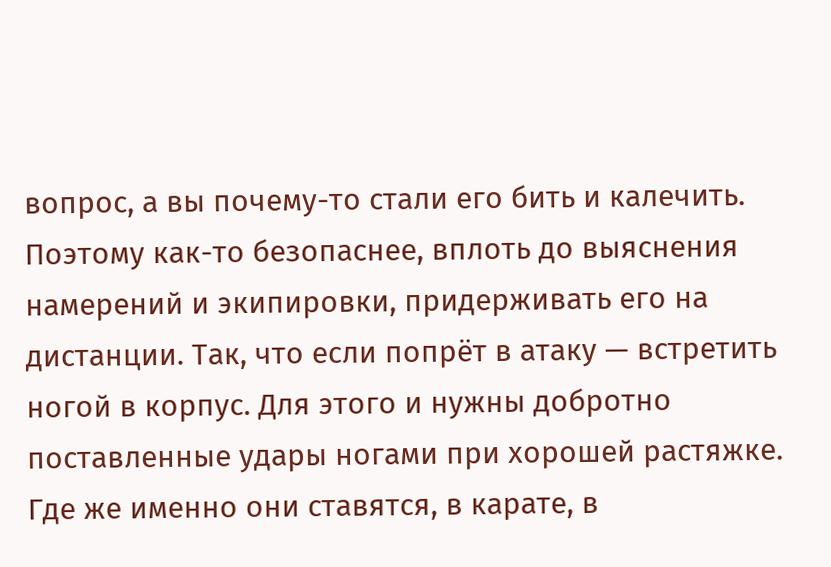вопрос, а вы почему-то стали его бить и калечить.
Поэтому как-то безопаснее, вплоть до выяснения намерений и экипировки, придерживать его на дистанции. Так, что если попрёт в атаку — встретить ногой в корпус. Для этого и нужны добротно поставленные удары ногами при хорошей растяжке. Где же именно они ставятся, в карате, в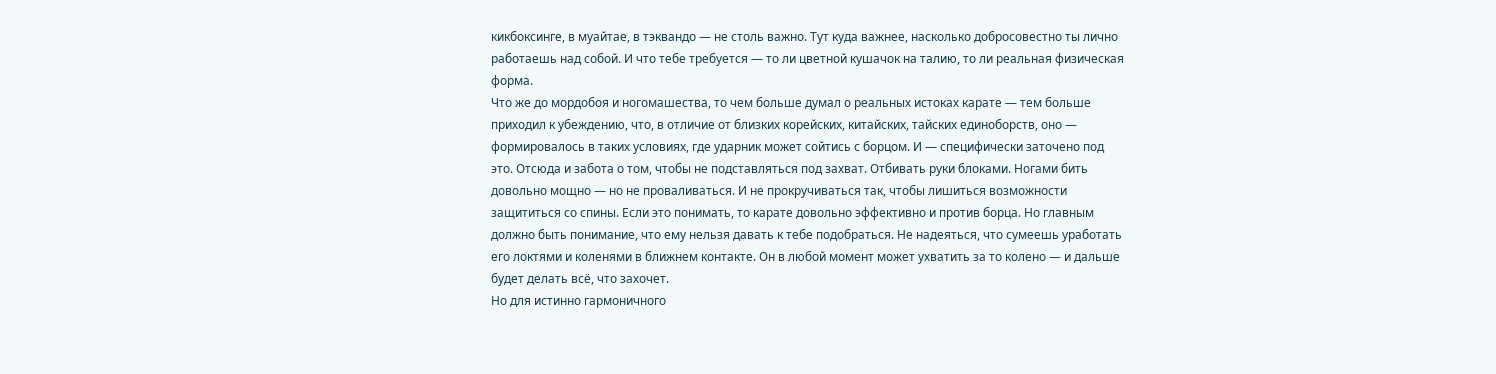кикбоксинге, в муайтае, в тэквандо — не столь важно. Тут куда важнее, насколько добросовестно ты лично работаешь над собой. И что тебе требуется — то ли цветной кушачок на талию, то ли реальная физическая форма.
Что же до мордобоя и ногомашества, то чем больше думал о реальных истоках карате — тем больше приходил к убеждению, что, в отличие от близких корейских, китайских, тайских единоборств, оно — формировалось в таких условиях, где ударник может сойтись с борцом. И — специфически заточено под это. Отсюда и забота о том, чтобы не подставляться под захват. Отбивать руки блоками. Ногами бить довольно мощно — но не проваливаться. И не прокручиваться так, чтобы лишиться возможности защититься со спины. Если это понимать, то карате довольно эффективно и против борца. Но главным должно быть понимание, что ему нельзя давать к тебе подобраться. Не надеяться, что сумеешь уработать его локтями и коленями в ближнем контакте. Он в любой момент может ухватить за то колено — и дальше будет делать всё, что захочет.
Но для истинно гармоничного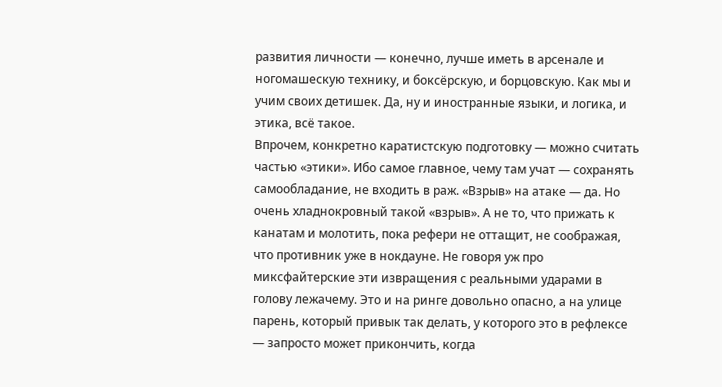развития личности — конечно, лучше иметь в арсенале и ногомашескую технику, и боксёрскую, и борцовскую. Как мы и учим своих детишек. Да, ну и иностранные языки, и логика, и этика, всё такое.
Впрочем, конкретно каратистскую подготовку — можно считать частью «этики». Ибо самое главное, чему там учат — сохранять самообладание, не входить в раж. «Взрыв» на атаке — да. Но очень хладнокровный такой «взрыв». А не то, что прижать к канатам и молотить, пока рефери не оттащит, не соображая, что противник уже в нокдауне. Не говоря уж про миксфайтерские эти извращения с реальными ударами в голову лежачему. Это и на ринге довольно опасно, а на улице парень, который привык так делать, у которого это в рефлексе — запросто может прикончить, когда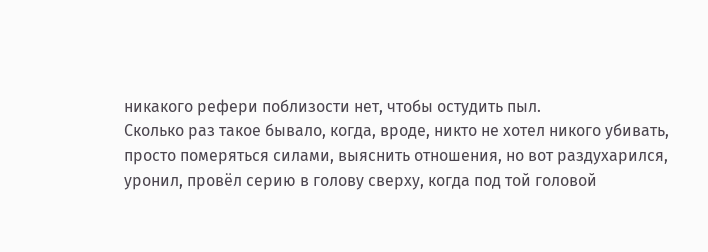никакого рефери поблизости нет, чтобы остудить пыл.
Сколько раз такое бывало, когда, вроде, никто не хотел никого убивать, просто померяться силами, выяснить отношения, но вот раздухарился, уронил, провёл серию в голову сверху, когда под той головой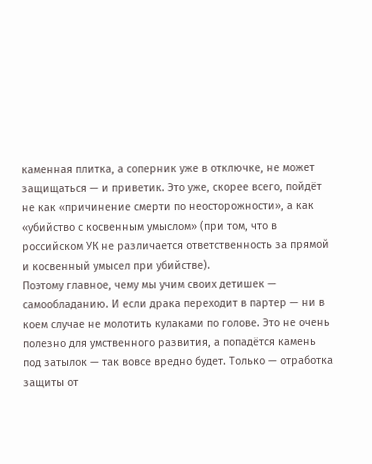каменная плитка, а соперник уже в отключке, не может защищаться — и приветик. Это уже, скорее всего, пойдёт не как «причинение смерти по неосторожности», а как «убийство с косвенным умыслом» (при том, что в российском УК не различается ответственность за прямой и косвенный умысел при убийстве).
Поэтому главное, чему мы учим своих детишек — самообладанию. И если драка переходит в партер — ни в коем случае не молотить кулаками по голове. Это не очень полезно для умственного развития, а попадётся камень под затылок — так вовсе вредно будет. Только — отработка защиты от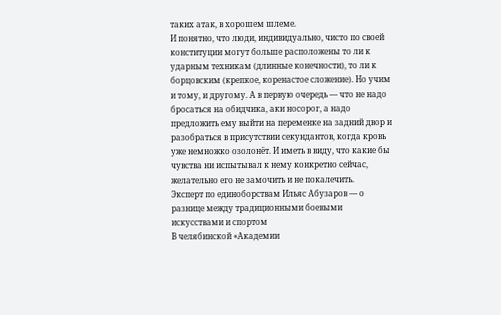таких атак, в хорошем шлеме.
И понятно, что люди, индивидуально, чисто по своей конституции могут больше расположены то ли к ударным техникам (длинные конечности), то ли к борцовским (крепкое, коренастое сложение). Но учим и тому, и другому. А в первую очередь — что не надо бросаться на обидчика, аки носорог, а надо предложить ему выйти на переменке на задний двор и разобраться в присутствии секундантов, когда кровь уже немножко озолонёт. И иметь в виду, что какие бы чувства ни испытывал к нему конкретно сейчас, желательно его не замочить и не покалечить.
Эксперт по единоборствам Ильяс Абузаров — о разнице между традиционными боевыми искусствами и спортом
В челябинской «Академии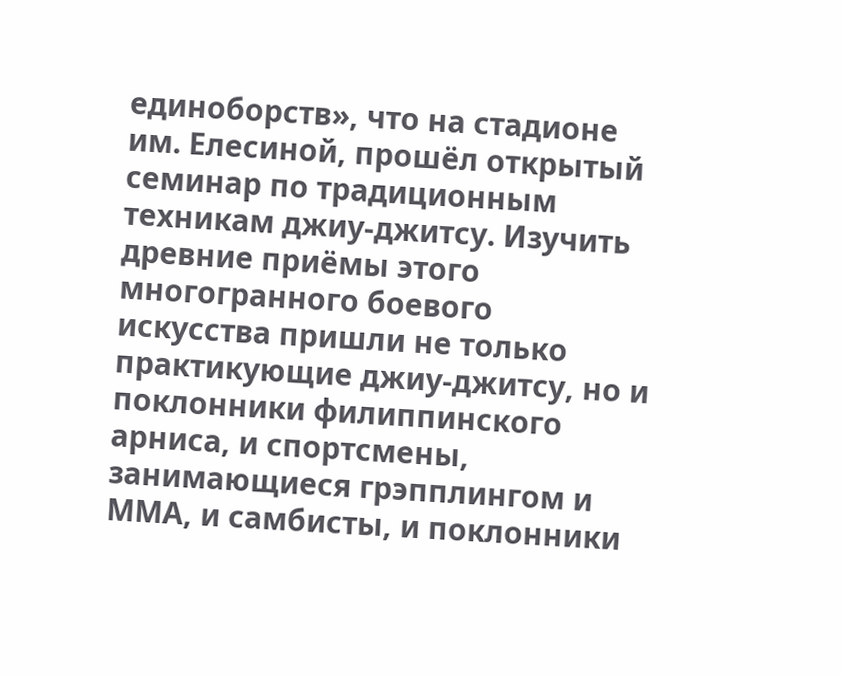единоборств», что на стадионе им. Елесиной, прошёл открытый семинар по традиционным техникам джиу-джитсу. Изучить древние приёмы этого многогранного боевого искусства пришли не только практикующие джиу-джитсу, но и поклонники филиппинского арниса, и спортсмены, занимающиеся грэпплингом и ММА, и самбисты, и поклонники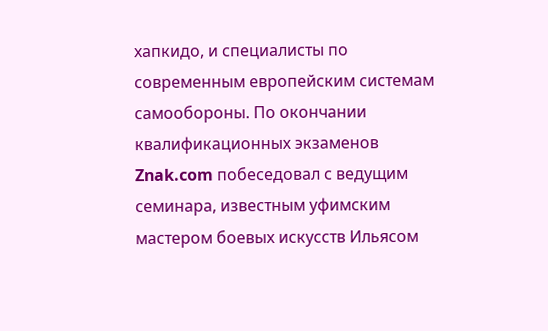хапкидо, и специалисты по современным европейским системам самообороны. По окончании квалификационных экзаменов Znak.com побеседовал с ведущим семинара, известным уфимским мастером боевых искусств Ильясом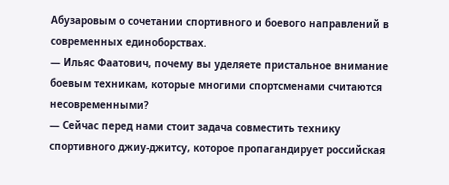Абузаровым о сочетании спортивного и боевого направлений в современных единоборствах.
— Ильяс Фаатович, почему вы уделяете пристальное внимание боевым техникам, которые многими спортсменами считаются несовременными?
— Сейчас перед нами стоит задача совместить технику спортивного джиу-джитсу, которое пропагандирует российская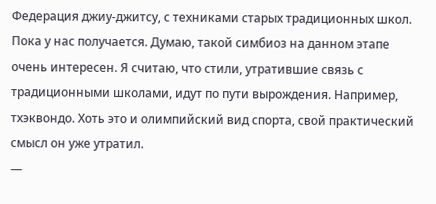Федерация джиу-джитсу, с техниками старых традиционных школ. Пока у нас получается. Думаю, такой симбиоз на данном этапе очень интересен. Я считаю, что стили, утратившие связь с традиционными школами, идут по пути вырождения. Например, тхэквондо. Хоть это и олимпийский вид спорта, свой практический смысл он уже утратил.
—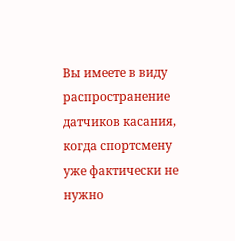Вы имеете в виду распространение датчиков касания, когда спортсмену уже фактически не нужно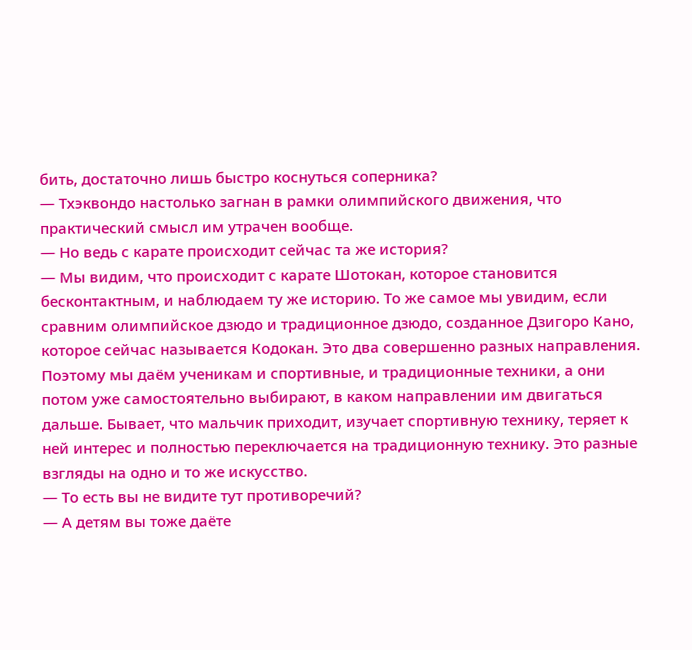бить, достаточно лишь быстро коснуться соперника?
— Тхэквондо настолько загнан в рамки олимпийского движения, что практический смысл им утрачен вообще.
— Но ведь с карате происходит сейчас та же история?
— Мы видим, что происходит с карате Шотокан, которое становится бесконтактным, и наблюдаем ту же историю. То же самое мы увидим, если сравним олимпийское дзюдо и традиционное дзюдо, созданное Дзигоро Кано, которое сейчас называется Кодокан. Это два совершенно разных направления. Поэтому мы даём ученикам и спортивные, и традиционные техники, а они потом уже самостоятельно выбирают, в каком направлении им двигаться дальше. Бывает, что мальчик приходит, изучает спортивную технику, теряет к ней интерес и полностью переключается на традиционную технику. Это разные взгляды на одно и то же искусство.
— То есть вы не видите тут противоречий?
— А детям вы тоже даёте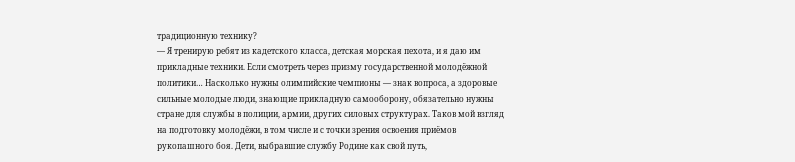традиционную технику?
— Я тренирую ребят из кадетского класса, детская морская пехота, и я даю им прикладные техники. Если смотреть через призму государственной молодёжной политики… Насколько нужны олимпийские чемпионы — знак вопроса, а здоровые сильные молодые люди, знающие прикладную самооборону, обязательно нужны стране для службы в полиции, армии, других силовых структурах. Таков мой взгляд на подготовку молодёжи, в том числе и с точки зрения освоения приёмов рукопашного боя. Дети, выбравшие службу Родине как свой путь,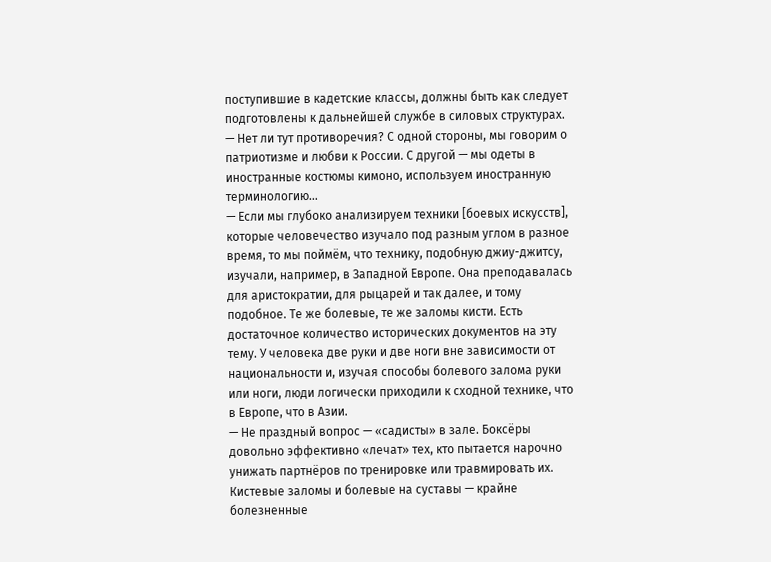поступившие в кадетские классы, должны быть как следует подготовлены к дальнейшей службе в силовых структурах.
— Нет ли тут противоречия? С одной стороны, мы говорим о патриотизме и любви к России. С другой — мы одеты в иностранные костюмы кимоно, используем иностранную терминологию…
— Если мы глубоко анализируем техники [боевых искусств], которые человечество изучало под разным углом в разное время, то мы поймём, что технику, подобную джиу-джитсу, изучали, например, в Западной Европе. Она преподавалась для аристократии, для рыцарей и так далее, и тому подобное. Те же болевые, те же заломы кисти. Есть достаточное количество исторических документов на эту тему. У человека две руки и две ноги вне зависимости от национальности и, изучая способы болевого залома руки или ноги, люди логически приходили к сходной технике, что в Европе, что в Азии.
— Не праздный вопрос — «садисты» в зале. Боксёры довольно эффективно «лечат» тех, кто пытается нарочно унижать партнёров по тренировке или травмировать их. Кистевые заломы и болевые на суставы — крайне болезненные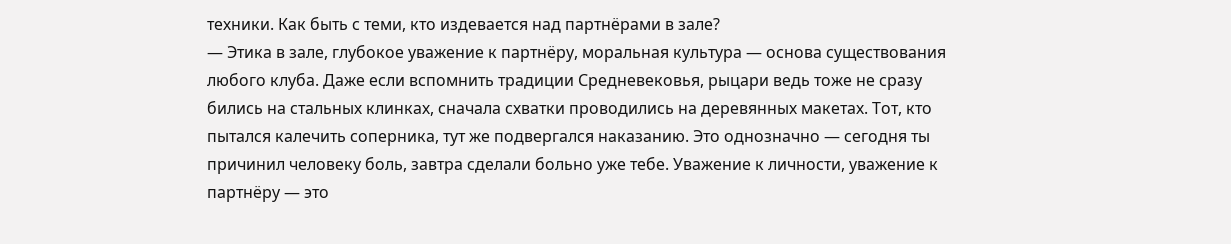техники. Как быть с теми, кто издевается над партнёрами в зале?
— Этика в зале, глубокое уважение к партнёру, моральная культура — основа существования любого клуба. Даже если вспомнить традиции Средневековья, рыцари ведь тоже не сразу бились на стальных клинках, сначала схватки проводились на деревянных макетах. Тот, кто пытался калечить соперника, тут же подвергался наказанию. Это однозначно — сегодня ты причинил человеку боль, завтра сделали больно уже тебе. Уважение к личности, уважение к партнёру — это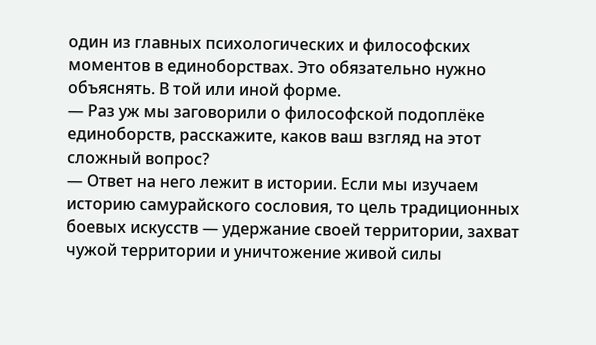один из главных психологических и философских моментов в единоборствах. Это обязательно нужно объяснять. В той или иной форме.
— Раз уж мы заговорили о философской подоплёке единоборств, расскажите, каков ваш взгляд на этот сложный вопрос?
— Ответ на него лежит в истории. Если мы изучаем историю самурайского сословия, то цель традиционных боевых искусств — удержание своей территории, захват чужой территории и уничтожение живой силы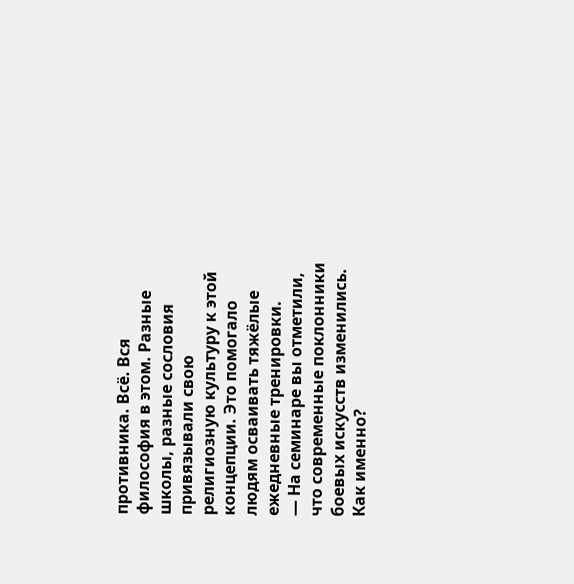противника. Всё. Вся философия в этом. Разные школы, разные сословия привязывали свою религиозную культуру к этой концепции. Это помогало людям осваивать тяжёлые ежедневные тренировки.
— На семинаре вы отметили, что современные поклонники боевых искусств изменились. Как именно?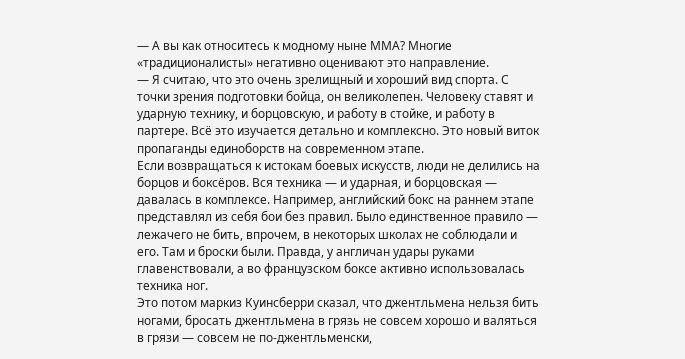— А вы как относитесь к модному ныне ММА? Многие «традиционалисты» негативно оценивают это направление.
— Я считаю, что это очень зрелищный и хороший вид спорта. С точки зрения подготовки бойца, он великолепен. Человеку ставят и ударную технику, и борцовскую, и работу в стойке, и работу в партере. Всё это изучается детально и комплексно. Это новый виток пропаганды единоборств на современном этапе.
Если возвращаться к истокам боевых искусств, люди не делились на борцов и боксёров. Вся техника — и ударная, и борцовская — давалась в комплексе. Например, английский бокс на раннем этапе представлял из себя бои без правил. Было единственное правило — лежачего не бить, впрочем, в некоторых школах не соблюдали и его. Там и броски были. Правда, у англичан удары руками главенствовали, а во французском боксе активно использовалась техника ног.
Это потом маркиз Куинсберри сказал, что джентльмена нельзя бить ногами, бросать джентльмена в грязь не совсем хорошо и валяться в грязи — совсем не по-джентльменски,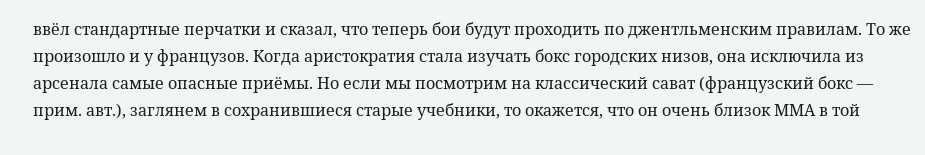ввёл стандартные перчатки и сказал, что теперь бои будут проходить по джентльменским правилам. То же произошло и у французов. Когда аристократия стала изучать бокс городских низов, она исключила из арсенала самые опасные приёмы. Но если мы посмотрим на классический сават (французский бокс — прим. авт.), заглянем в сохранившиеся старые учебники, то окажется, что он очень близок ММА в той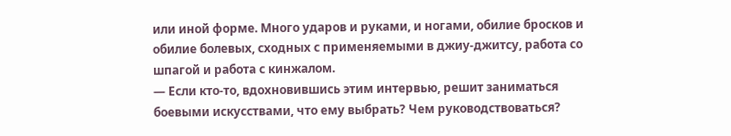или иной форме. Много ударов и руками, и ногами, обилие бросков и обилие болевых, сходных с применяемыми в джиу-джитсу, работа со шпагой и работа с кинжалом.
— Если кто-то, вдохновившись этим интервью, решит заниматься боевыми искусствами, что ему выбрать? Чем руководствоваться?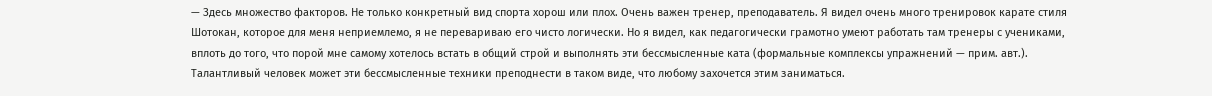— Здесь множество факторов. Не только конкретный вид спорта хорош или плох. Очень важен тренер, преподаватель. Я видел очень много тренировок карате стиля Шотокан, которое для меня неприемлемо, я не перевариваю его чисто логически. Но я видел, как педагогически грамотно умеют работать там тренеры с учениками, вплоть до того, что порой мне самому хотелось встать в общий строй и выполнять эти бессмысленные ката (формальные комплексы упражнений — прим. авт.).
Талантливый человек может эти бессмысленные техники преподнести в таком виде, что любому захочется этим заниматься.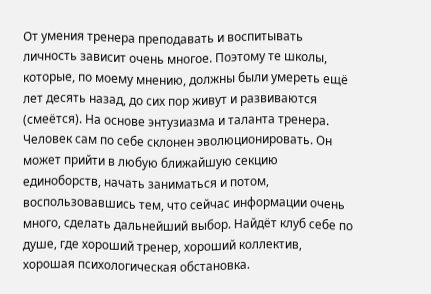От умения тренера преподавать и воспитывать личность зависит очень многое. Поэтому те школы, которые, по моему мнению, должны были умереть ещё лет десять назад, до сих пор живут и развиваются (смеётся). На основе энтузиазма и таланта тренера.
Человек сам по себе склонен эволюционировать. Он может прийти в любую ближайшую секцию единоборств, начать заниматься и потом, воспользовавшись тем, что сейчас информации очень много, сделать дальнейший выбор. Найдёт клуб себе по душе, где хороший тренер, хороший коллектив, хорошая психологическая обстановка.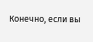Конечно, если вы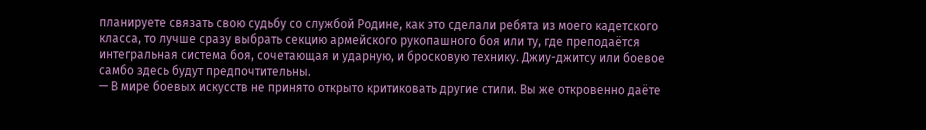планируете связать свою судьбу со службой Родине, как это сделали ребята из моего кадетского класса, то лучше сразу выбрать секцию армейского рукопашного боя или ту, где преподаётся интегральная система боя, сочетающая и ударную, и бросковую технику. Джиу-джитсу или боевое самбо здесь будут предпочтительны.
— В мире боевых искусств не принято открыто критиковать другие стили. Вы же откровенно даёте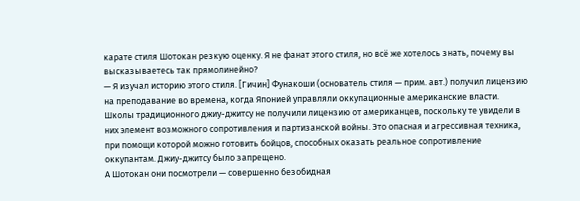карате стиля Шотокан резкую оценку. Я не фанат этого стиля, но всё же хотелось знать, почему вы высказываетесь так прямолинейно?
— Я изучал историю этого стиля. [Гичин] Фунакоши (основатель стиля — прим. авт.) получил лицензию на преподавание во времена, когда Японией управляли оккупационные американские власти. Школы традиционного джиу-джитсу не получили лицензию от американцев, поскольку те увидели в них элемент возможного сопротивления и партизанской войны. Это опасная и агрессивная техника, при помощи которой можно готовить бойцов, способных оказать реальное сопротивление оккупантам. Джиу-джитсу было запрещено.
А Шотокан они посмотрели — совершенно безобидная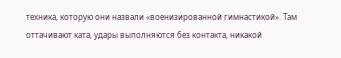техника, которую они назвали «военизированной гимнастикой». Там оттачивают ката, удары выполняются без контакта, никакой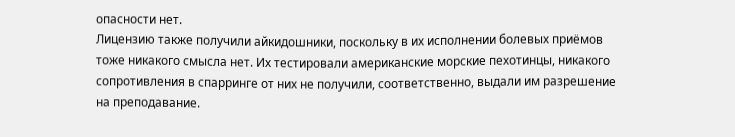опасности нет.
Лицензию также получили айкидошники, поскольку в их исполнении болевых приёмов тоже никакого смысла нет. Их тестировали американские морские пехотинцы, никакого сопротивления в спарринге от них не получили, соответственно, выдали им разрешение на преподавание.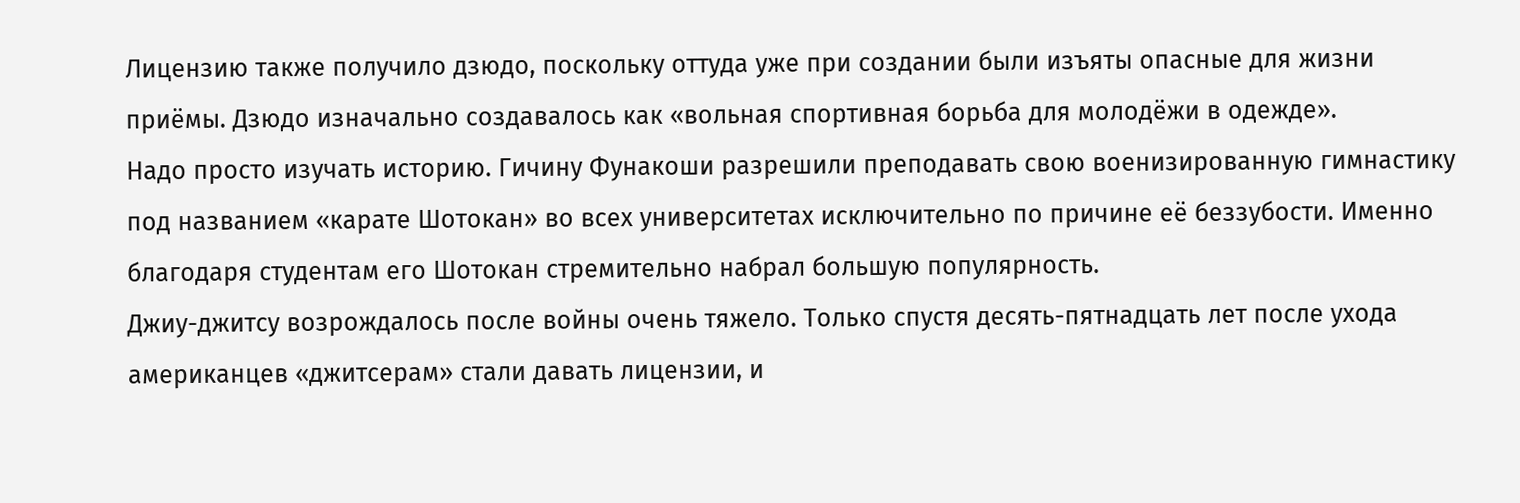Лицензию также получило дзюдо, поскольку оттуда уже при создании были изъяты опасные для жизни приёмы. Дзюдо изначально создавалось как «вольная спортивная борьба для молодёжи в одежде».
Надо просто изучать историю. Гичину Фунакоши разрешили преподавать свою военизированную гимнастику под названием «карате Шотокан» во всех университетах исключительно по причине её беззубости. Именно благодаря студентам его Шотокан стремительно набрал большую популярность.
Джиу-джитсу возрождалось после войны очень тяжело. Только спустя десять-пятнадцать лет после ухода американцев «джитсерам» стали давать лицензии, и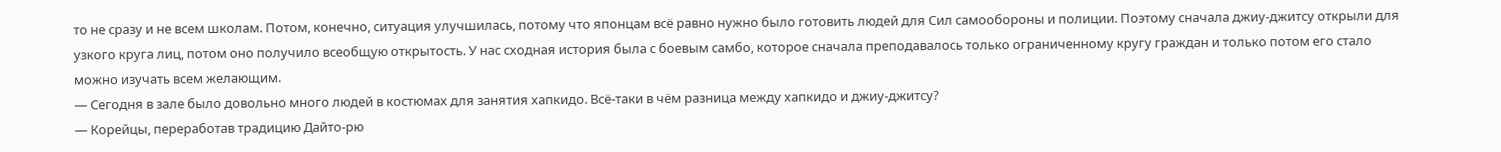то не сразу и не всем школам. Потом, конечно, ситуация улучшилась, потому что японцам всё равно нужно было готовить людей для Сил самообороны и полиции. Поэтому сначала джиу-джитсу открыли для узкого круга лиц, потом оно получило всеобщую открытость. У нас сходная история была с боевым самбо, которое сначала преподавалось только ограниченному кругу граждан и только потом его стало можно изучать всем желающим.
— Сегодня в зале было довольно много людей в костюмах для занятия хапкидо. Всё-таки в чём разница между хапкидо и джиу-джитсу?
— Корейцы, переработав традицию Дайто-рю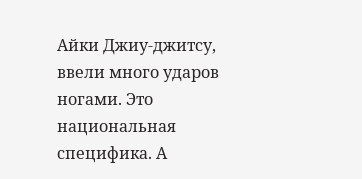Айки Джиу-джитсу, ввели много ударов ногами. Это национальная специфика. А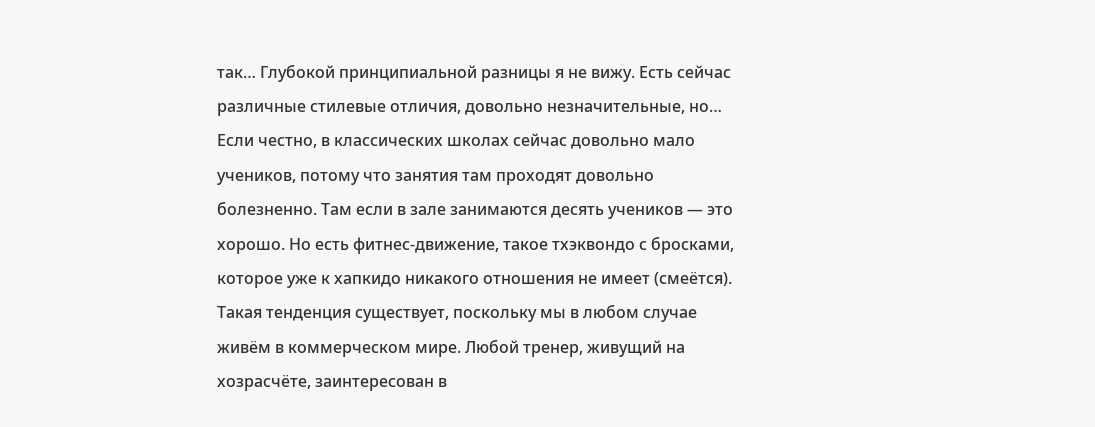так… Глубокой принципиальной разницы я не вижу. Есть сейчас различные стилевые отличия, довольно незначительные, но… Если честно, в классических школах сейчас довольно мало учеников, потому что занятия там проходят довольно болезненно. Там если в зале занимаются десять учеников — это хорошо. Но есть фитнес-движение, такое тхэквондо с бросками, которое уже к хапкидо никакого отношения не имеет (смеётся). Такая тенденция существует, поскольку мы в любом случае живём в коммерческом мире. Любой тренер, живущий на хозрасчёте, заинтересован в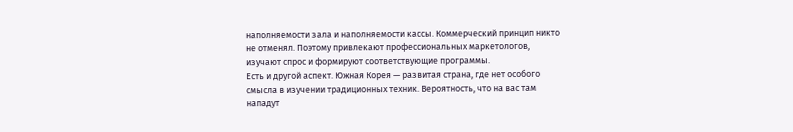наполняемости зала и наполняемости кассы. Коммерческий принцип никто не отменял. Поэтому привлекают профессиональных маркетологов, изучают спрос и формируют соответствующие программы.
Есть и другой аспект. Южная Корея — развитая страна, где нет особого смысла в изучении традиционных техник. Вероятность, что на вас там нападут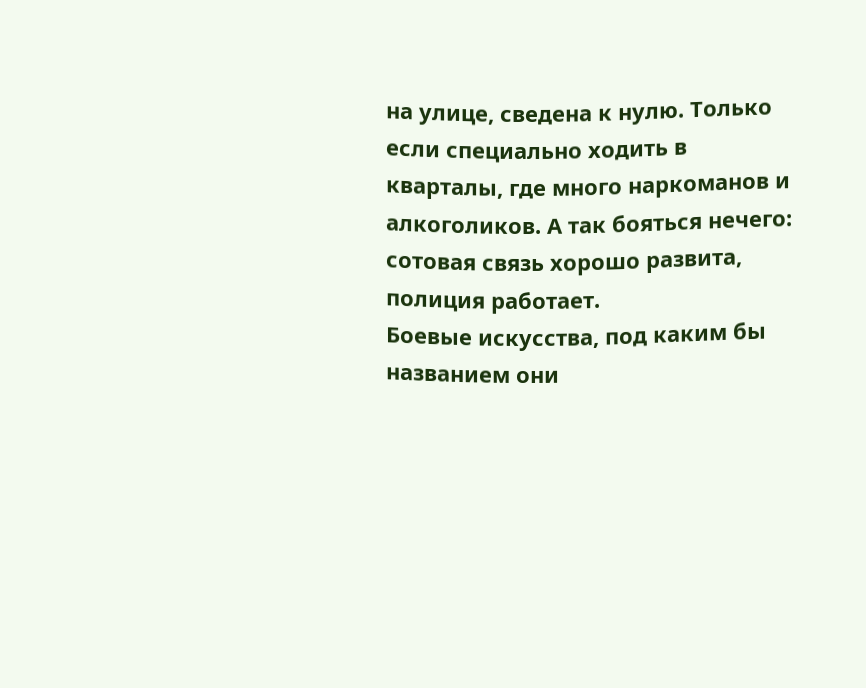на улице, сведена к нулю. Только если специально ходить в кварталы, где много наркоманов и алкоголиков. А так бояться нечего: сотовая связь хорошо развита, полиция работает.
Боевые искусства, под каким бы названием они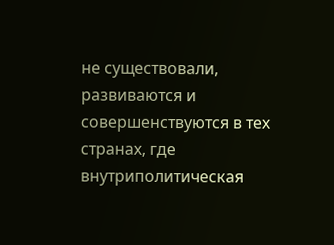не существовали, развиваются и совершенствуются в тех странах, где внутриполитическая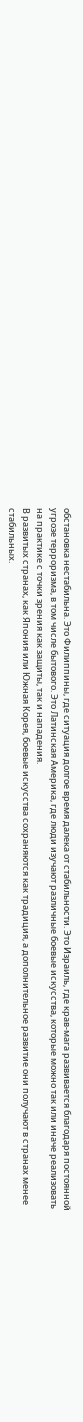обстановка нестабильна. Это Филиппины, где ситуация долгое время далека от стабильности. Это Израиль, где крав-мага развивается благодаря постоянной угрозе терроризма, в том числе бытового. Это Латинская Америка, где люди изучают различные боевые искусства, которые можно так или иначе реализовать на практике с точки зрения как защиты, так и нападения.
В развитых странах, как Япония или Южная Корея, боевые искусства сохраняются как традиция, а дополнительное развитие они получают в странах менее стабильных.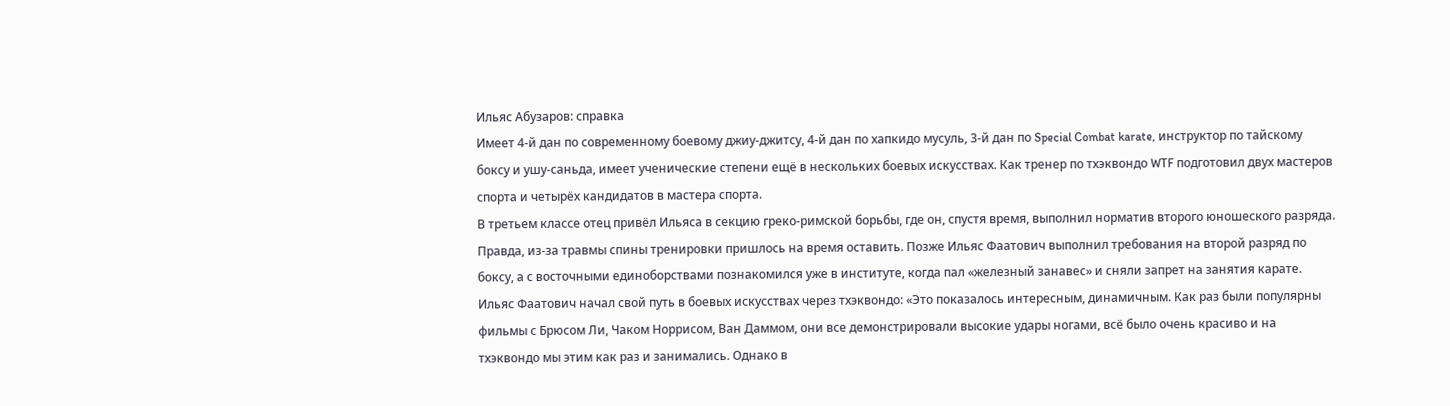Ильяс Абузаров: справка
Имеет 4-й дан по современному боевому джиу-джитсу, 4-й дан по хапкидо мусуль, 3-й дан по Special Combat karate, инструктор по тайскому боксу и ушу-саньда, имеет ученические степени ещё в нескольких боевых искусствах. Как тренер по тхэквондо WTF подготовил двух мастеров спорта и четырёх кандидатов в мастера спорта.
В третьем классе отец привёл Ильяса в секцию греко-римской борьбы, где он, спустя время, выполнил норматив второго юношеского разряда. Правда, из-за травмы спины тренировки пришлось на время оставить. Позже Ильяс Фаатович выполнил требования на второй разряд по боксу, а с восточными единоборствами познакомился уже в институте, когда пал «железный занавес» и сняли запрет на занятия карате.
Ильяс Фаатович начал свой путь в боевых искусствах через тхэквондо: «Это показалось интересным, динамичным. Как раз были популярны фильмы с Брюсом Ли, Чаком Норрисом, Ван Даммом, они все демонстрировали высокие удары ногами, всё было очень красиво и на тхэквондо мы этим как раз и занимались. Однако в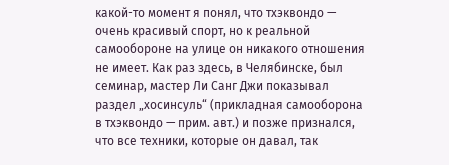какой-то момент я понял, что тхэквондо — очень красивый спорт, но к реальной самообороне на улице он никакого отношения не имеет. Как раз здесь, в Челябинске, был семинар, мастер Ли Санг Джи показывал раздел „хосинсуль“ (прикладная самооборона в тхэквондо — прим. авт.) и позже признался, что все техники, которые он давал, так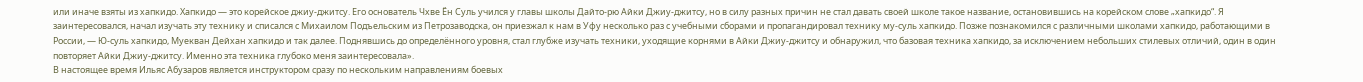или иначе взяты из хапкидо. Хапкидо — это корейское джиу-джитсу. Его основатель Чхве Ён Суль учился у главы школы Дайто-рю Айки Джиу-джитсу, но в силу разных причин не стал давать своей школе такое название, остановившись на корейском слове „хапкидо“. Я заинтересовался, начал изучать эту технику и списался с Михаилом Подъельским из Петрозаводска, он приезжал к нам в Уфу несколько раз с учебными сборами и пропагандировал технику му-суль хапкидо. Позже познакомился с различными школами хапкидо, работающими в России, — Ю-суль хапкидо, Муекван Дейхан хапкидо и так далее. Поднявшись до определённого уровня, стал глубже изучать техники, уходящие корнями в Айки Джиу-джитсу и обнаружил, что базовая техника хапкидо, за исключением небольших стилевых отличий, один в один повторяет Айки Джиу-джитсу. Именно эта техника глубоко меня заинтересовала».
В настоящее время Ильяс Абузаров является инструктором сразу по нескольким направлениям боевых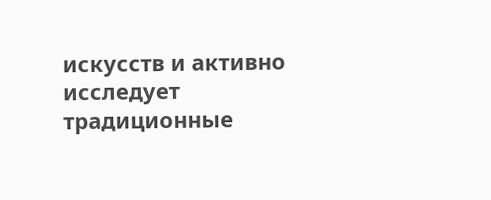искусств и активно исследует традиционные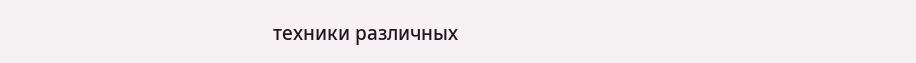техники различных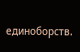единоборств.